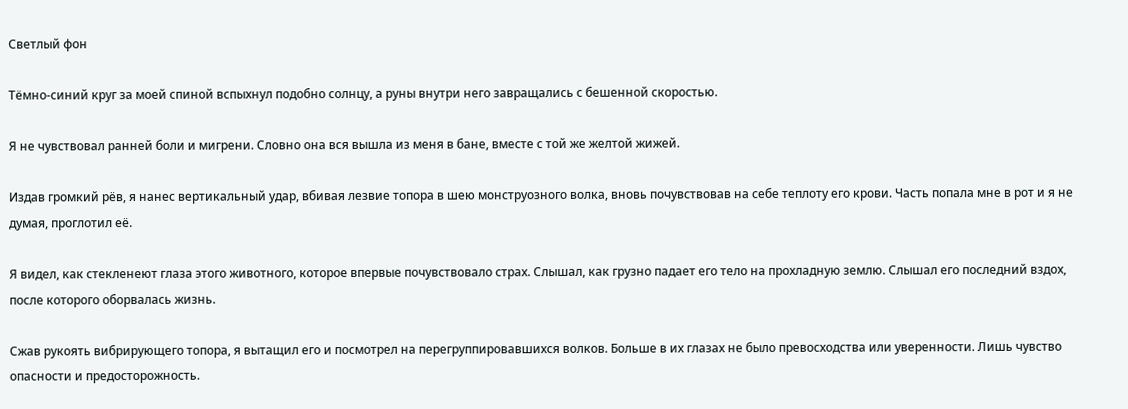Светлый фон

Тёмно-синий круг за моей спиной вспыхнул подобно солнцу, а руны внутри него завращались с бешенной скоростью.

Я не чувствовал ранней боли и мигрени. Словно она вся вышла из меня в бане, вместе с той же желтой жижей.

Издав громкий рёв, я нанес вертикальный удар, вбивая лезвие топора в шею монструозного волка, вновь почувствовав на себе теплоту его крови. Часть попала мне в рот и я не думая, проглотил её.

Я видел, как стекленеют глаза этого животного, которое впервые почувствовало страх. Слышал, как грузно падает его тело на прохладную землю. Слышал его последний вздох, после которого оборвалась жизнь.

Сжав рукоять вибрирующего топора, я вытащил его и посмотрел на перегруппировавшихся волков. Больше в их глазах не было превосходства или уверенности. Лишь чувство опасности и предосторожность.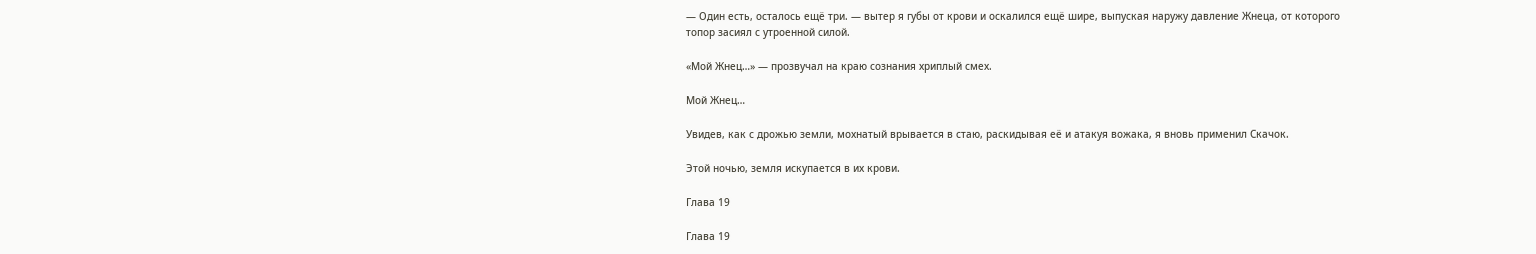— Один есть, осталось ещё три. — вытер я губы от крови и оскалился ещё шире, выпуская наружу давление Жнеца, от которого топор засиял с утроенной силой.

«Мой Жнец…» — прозвучал на краю сознания хриплый смех.

Мой Жнец…

Увидев, как с дрожью земли, мохнатый врывается в стаю, раскидывая её и атакуя вожака, я вновь применил Скачок.

Этой ночью, земля искупается в их крови.

Глава 19

Глава 19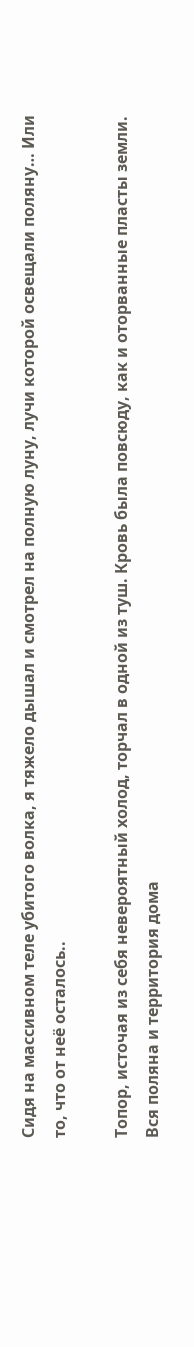Сидя на массивном теле убитого волка, я тяжело дышал и смотрел на полную луну, лучи которой освещали поляну… Или то, что от неё осталось..

Топор, источая из себя невероятный холод, торчал в одной из туш. Кровь была повсюду, как и оторванные пласты земли. Вся поляна и территория дома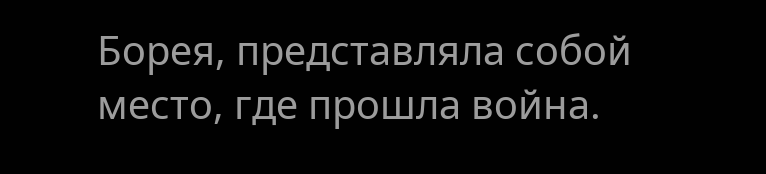Борея, представляла собой место, где прошла война.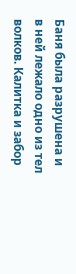Баня была разрушена и в ней лежало одно из тел волков. Калитка и забор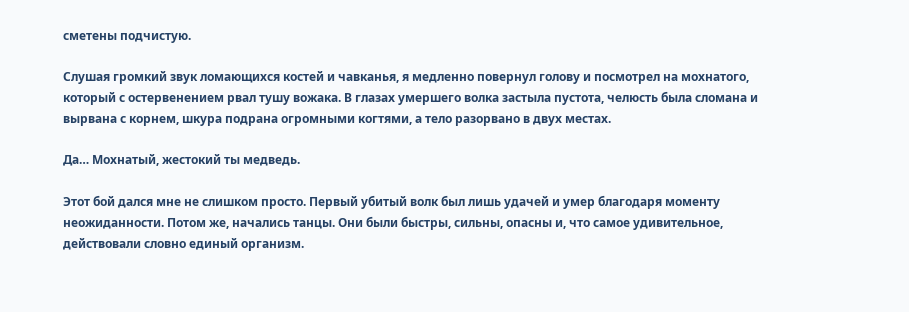сметены подчистую.

Слушая громкий звук ломающихся костей и чавканья, я медленно повернул голову и посмотрел на мохнатого, который с остервенением рвал тушу вожака. В глазах умершего волка застыла пустота, челюсть была сломана и вырвана с корнем, шкура подрана огромными когтями, а тело разорвано в двух местах.

Да… Мохнатый, жестокий ты медведь.

Этот бой дался мне не слишком просто. Первый убитый волк был лишь удачей и умер благодаря моменту неожиданности. Потом же, начались танцы. Они были быстры, сильны, опасны и, что самое удивительное, действовали словно единый организм.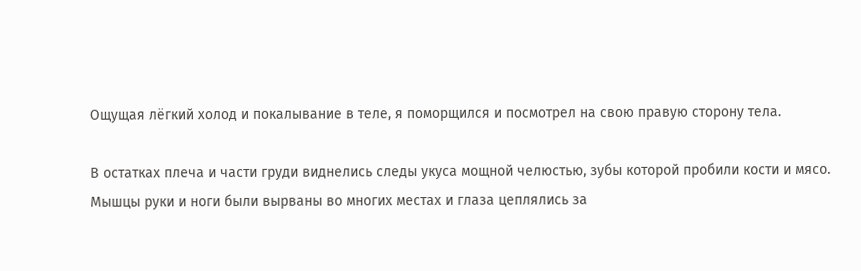Ощущая лёгкий холод и покалывание в теле, я поморщился и посмотрел на свою правую сторону тела.

В остатках плеча и части груди виднелись следы укуса мощной челюстью, зубы которой пробили кости и мясо. Мышцы руки и ноги были вырваны во многих местах и глаза цеплялись за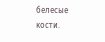белесые кости.